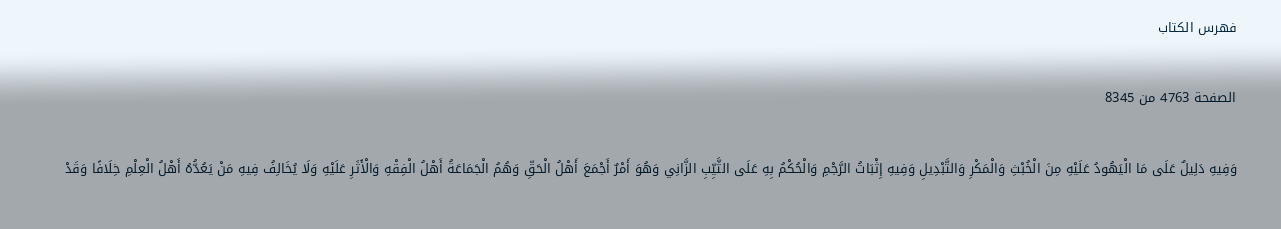فهرس الكتاب

الصفحة 4763 من 8345

وَفِيهِ دَلِيلٌ عَلَى مَا الْيَهُودُ عَلَيْهِ مِنَ الْخُبْثِ وَالْمَكْرِ وَالتَّبْدِيلِ وَفِيهِ إِثْبَاتُ الرَّجْمِ وَالْحُكْمُ بِهِ عَلَى الثَّيِّبِ الزَّانِي وَهُوَ أَمْرٌ أَجْمَعَ أَهْلُ الْحَقِّ وَهُمُ الْجَمَاعَةُ أَهْلُ الْفِقْهِ وَالْأَثَرِ عَلَيْهِ وَلَا يُخَالِفُ فِيهِ مَنْ يَعُدُّهُ أَهْلُ الْعِلْمِ خِلَافًا وَقَدْ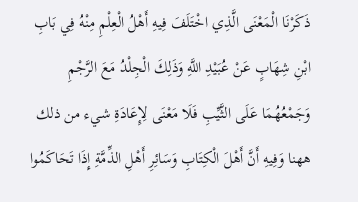ذَكَرْنَا الْمَعْنَى الَّذِي اخْتَلَفَ فِيهِ أَهْلُ الْعِلْمِ مِنْهُ فِي بَابِ ابْنِ شِهَابٍ عَنْ عُبَيْدِ اللَّهِ وَذَلِكَ الْجِلْدُ مَعَ الرَّجْمِ وَجَمْعُهُمَا عَلَى الثَّيِّبِ فَلَا مَعْنَى لِإِعَادَةِ شيء من ذلك ههنا وَفِيهِ أَنَّ أَهْلَ الْكِتَابِ وَسَائِرِ أَهْلِ الذِّمَّةِ إِذَا تَحَاكَمُوا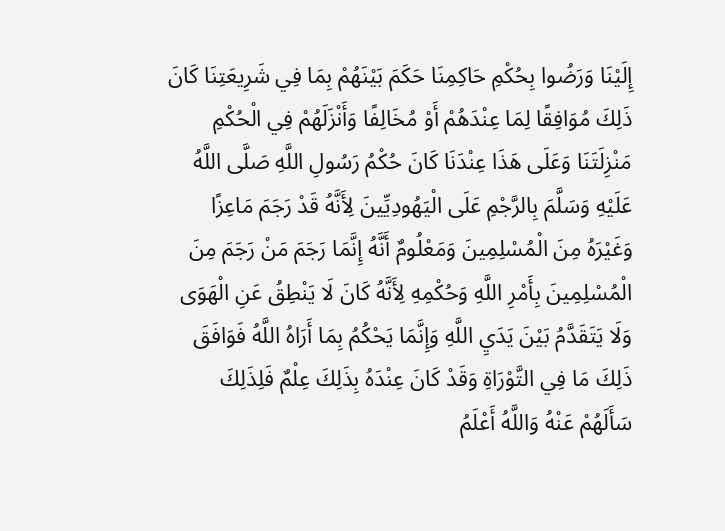إِلَيْنَا وَرَضُوا بِحُكْمِ حَاكِمِنَا حَكَمَ بَيْنَهُمْ بِمَا فِي شَرِيعَتِنَا كَانَ ذَلِكَ مُوَافِقًا لِمَا عِنْدَهُمْ أَوْ مُخَالِفًا وَأَنْزَلَهُمْ فِي الْحُكْمِ مَنْزِلَتَنَا وَعَلَى هَذَا عِنْدَنَا كَانَ حُكْمُ رَسُولِ اللَّهِ صَلَّى اللَّهُ عَلَيْهِ وَسَلَّمَ بِالرَّجْمِ عَلَى الْيَهُودِيِّينَ لِأَنَّهُ قَدْ رَجَمَ مَاعِزًا وَغَيْرَهُ مِنَ الْمُسْلِمِينَ وَمَعْلُومٌ أَنَّهُ إِنَّمَا رَجَمَ مَنْ رَجَمَ مِنَ الْمُسْلِمِينَ بِأَمْرِ اللَّهِ وَحُكْمِهِ لِأَنَّهُ كَانَ لَا يَنْطِقُ عَنِ الْهَوَى وَلَا يَتَقَدَّمُ بَيْنَ يَدَيِ اللَّهِ وَإِنَّمَا يَحْكُمُ بِمَا أَرَاهُ اللَّهُ فَوَافَقَ ذَلِكَ مَا فِي التَّوْرَاةِ وَقَدْ كَانَ عِنْدَهُ بِذَلِكَ عِلْمٌ فَلِذَلِكَ سَأَلَهُمْ عَنْهُ وَاللَّهُ أَعْلَمُ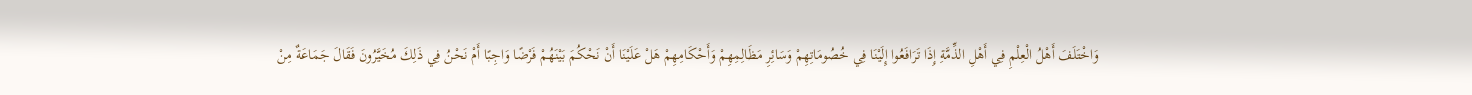وَاخْتَلَفَ أَهْلُ الْعِلْمِ فِي أَهْلِ الذِّمَّةِ إِذَا تَرَافَعُوا إِلَيْنَا فِي خُصُومَاتِهِمْ وَسَائِرِ مَظَالِمِهِمْ وَأَحْكَامِهِمْ هَلْ عَلَيْنَا أَنْ نَحْكُمَ بَيْنَهُمْ فَرْضًا وَاجِبًا أَمْ نَحْنُ فِي ذَلِكَ مُخَيَّرُونَ فَقَالَ جَمَاعَةٌ مِنْ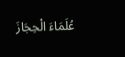عُلَمَاءَ الْحِجَازَ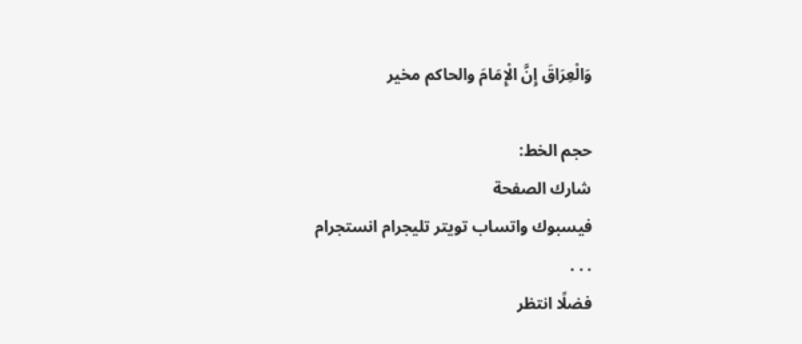وَالْعِرَاقَ إِنَّ الْإِمَامَ والحاكم مخير

حجم الخط:
شارك الصفحة
فيسبوك واتساب تويتر تليجرام انستجرام
. . .
فضلًا انتظر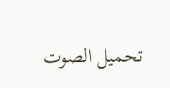تحميل الصوت